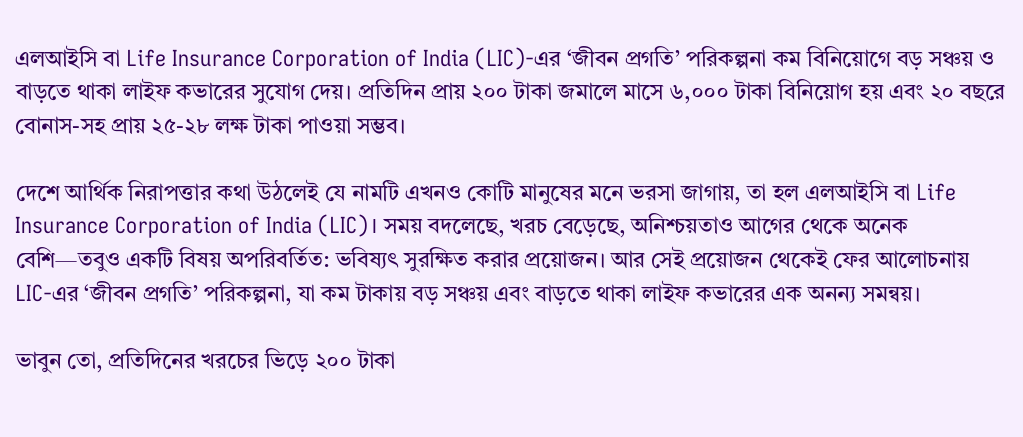এলআইসি বা Life Insurance Corporation of India (LIC)-এর ‘জীবন প্রগতি’ পরিকল্পনা কম বিনিয়োগে বড় সঞ্চয় ও বাড়তে থাকা লাইফ কভারের সুযোগ দেয়। প্রতিদিন প্রায় ২০০ টাকা জমালে মাসে ৬,০০০ টাকা বিনিয়োগ হয় এবং ২০ বছরে বোনাস-সহ প্রায় ২৫-২৮ লক্ষ টাকা পাওয়া সম্ভব।

দেশে আর্থিক নিরাপত্তার কথা উঠলেই যে নামটি এখনও কোটি মানুষের মনে ভরসা জাগায়, তা হল এলআইসি বা Life Insurance Corporation of India (LIC)। সময় বদলেছে, খরচ বেড়েছে, অনিশ্চয়তাও আগের থেকে অনেক বেশি—তবুও একটি বিষয় অপরিবর্তিত: ভবিষ্যৎ সুরক্ষিত করার প্রয়োজন। আর সেই প্রয়োজন থেকেই ফের আলোচনায় LIC-এর ‘জীবন প্রগতি’ পরিকল্পনা, যা কম টাকায় বড় সঞ্চয় এবং বাড়তে থাকা লাইফ কভারের এক অনন্য সমন্বয়।

ভাবুন তো, প্রতিদিনের খরচের ভিড়ে ২০০ টাকা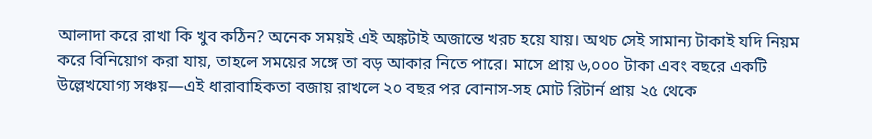আলাদা করে রাখা কি খুব কঠিন? অনেক সময়ই এই অঙ্কটাই অজান্তে খরচ হয়ে যায়। অথচ সেই সামান্য টাকাই যদি নিয়ম করে বিনিয়োগ করা যায়, তাহলে সময়ের সঙ্গে তা বড় আকার নিতে পারে। মাসে প্রায় ৬,০০০ টাকা এবং বছরে একটি উল্লেখযোগ্য সঞ্চয়—এই ধারাবাহিকতা বজায় রাখলে ২০ বছর পর বোনাস-সহ মোট রিটার্ন প্রায় ২৫ থেকে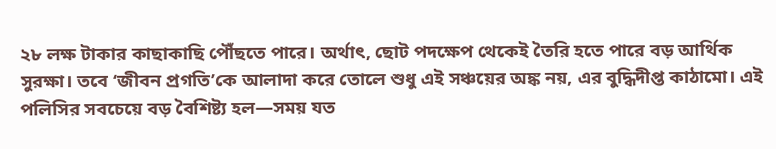২৮ লক্ষ টাকার কাছাকাছি পৌঁছতে পারে। অর্থাৎ, ছোট পদক্ষেপ থেকেই তৈরি হতে পারে বড় আর্থিক সুরক্ষা। তবে ‘জীবন প্রগতি’কে আলাদা করে তোলে শুধু এই সঞ্চয়ের অঙ্ক নয়, এর বুদ্ধিদীপ্ত কাঠামো। এই পলিসির সবচেয়ে বড় বৈশিষ্ট্য হল—সময় যত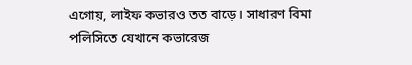এগোয়, লাইফ কভারও তত বাড়ে। সাধারণ বিমা পলিসিতে যেখানে কভারেজ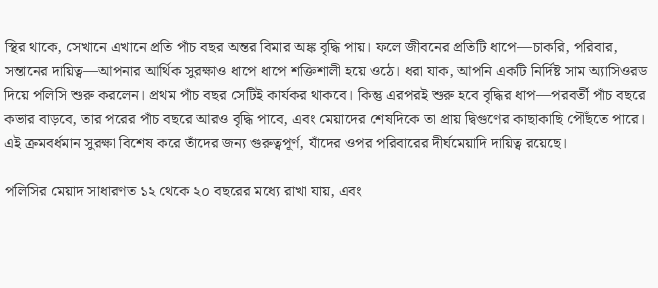স্থির থাকে, সেখানে এখানে প্রতি পাঁচ বছর অন্তর বিমার অঙ্ক বৃদ্ধি পায়। ফলে জীবনের প্রতিটি ধাপে—চাকরি, পরিবার, সন্তানের দায়িত্ব—আপনার আর্থিক সুরক্ষাও ধাপে ধাপে শক্তিশালী হয়ে ওঠে। ধরা যাক, আপনি একটি নির্দিষ্ট সাম অ্যাসিওরড দিয়ে পলিসি শুরু করলেন। প্রথম পাঁচ বছর সেটিই কার্যকর থাকবে। কিন্তু এরপরই শুরু হবে বৃদ্ধির ধাপ—পরবর্তী পাঁচ বছরে কভার বাড়বে, তার পরের পাঁচ বছরে আরও বৃদ্ধি পাবে, এবং মেয়াদের শেষদিকে তা প্রায় দ্বিগুণের কাছাকাছি পৌঁছতে পারে। এই ক্রমবর্ধমান সুরক্ষা বিশেষ করে তাঁদের জন্য গুরুত্বপূর্ণ, যাঁদের ওপর পরিবারের দীর্ঘমেয়াদি দায়িত্ব রয়েছে।

পলিসির মেয়াদ সাধারণত ১২ থেকে ২০ বছরের মধ্যে রাখা যায়, এবং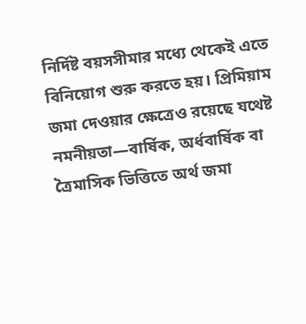নির্দিষ্ট বয়সসীমার মধ্যে থেকেই এতে বিনিয়োগ শুরু করতে হয়। প্রিমিয়াম জমা দেওয়ার ক্ষেত্রেও রয়েছে যথেষ্ট নমনীয়তা—বার্ষিক, অর্ধবার্ষিক বা ত্রৈমাসিক ভিত্তিতে অর্থ জমা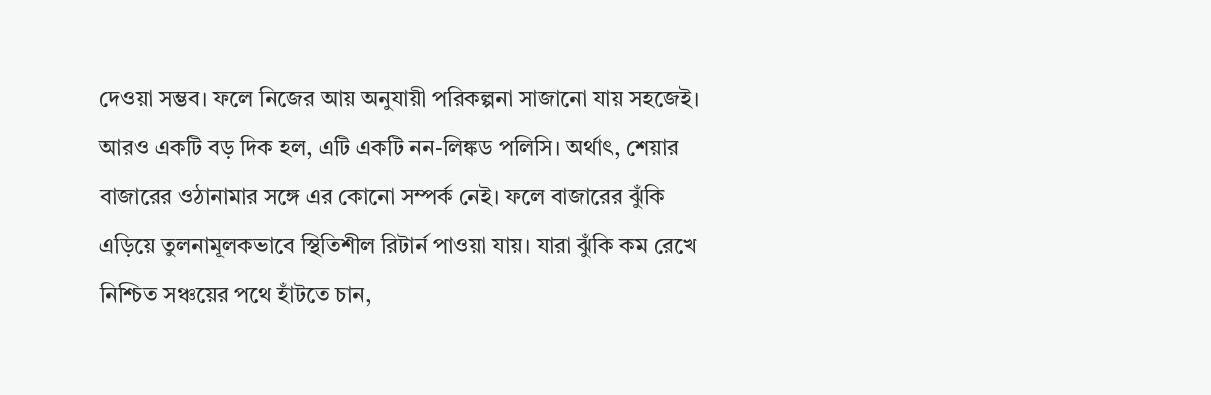দেওয়া সম্ভব। ফলে নিজের আয় অনুযায়ী পরিকল্পনা সাজানো যায় সহজেই। আরও একটি বড় দিক হল, এটি একটি নন-লিঙ্কড পলিসি। অর্থাৎ, শেয়ার বাজারের ওঠানামার সঙ্গে এর কোনো সম্পর্ক নেই। ফলে বাজারের ঝুঁকি এড়িয়ে তুলনামূলকভাবে স্থিতিশীল রিটার্ন পাওয়া যায়। যারা ঝুঁকি কম রেখে নিশ্চিত সঞ্চয়ের পথে হাঁটতে চান,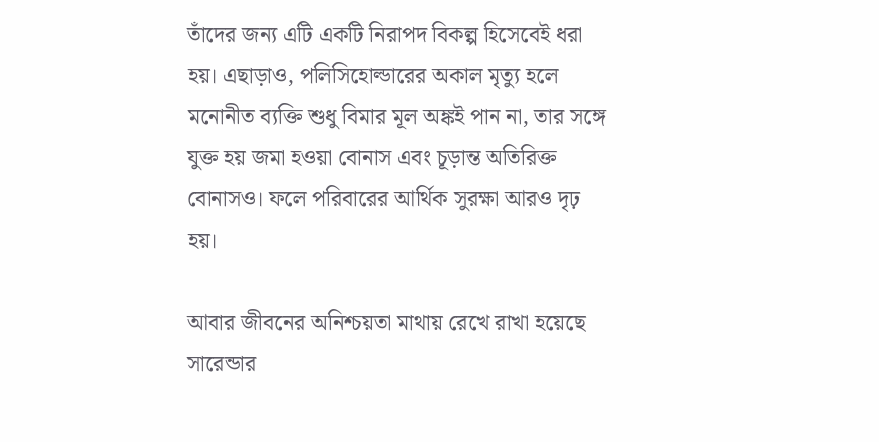তাঁদের জন্য এটি একটি নিরাপদ বিকল্প হিসেবেই ধরা হয়। এছাড়াও, পলিসিহোল্ডারের অকাল মৃত্যু হলে মনোনীত ব্যক্তি শুধু বিমার মূল অঙ্কই পান না, তার সঙ্গে যুক্ত হয় জমা হওয়া বোনাস এবং চূড়ান্ত অতিরিক্ত বোনাসও। ফলে পরিবারের আর্থিক সুরক্ষা আরও দৃঢ় হয়।

আবার জীবনের অনিশ্চয়তা মাথায় রেখে রাখা হয়েছে সারেন্ডার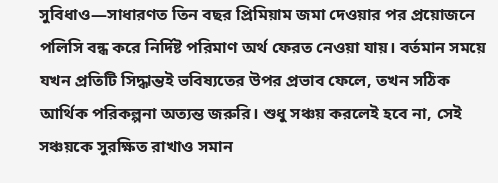সুবিধাও—সাধারণত তিন বছর প্রিমিয়াম জমা দেওয়ার পর প্রয়োজনে পলিসি বন্ধ করে নির্দিষ্ট পরিমাণ অর্থ ফেরত নেওয়া যায়। বর্তমান সময়ে যখন প্রতিটি সিদ্ধান্তই ভবিষ্যতের উপর প্রভাব ফেলে, তখন সঠিক আর্থিক পরিকল্পনা অত্যন্ত জরুরি। শুধু সঞ্চয় করলেই হবে না, সেই সঞ্চয়কে সুরক্ষিত রাখাও সমান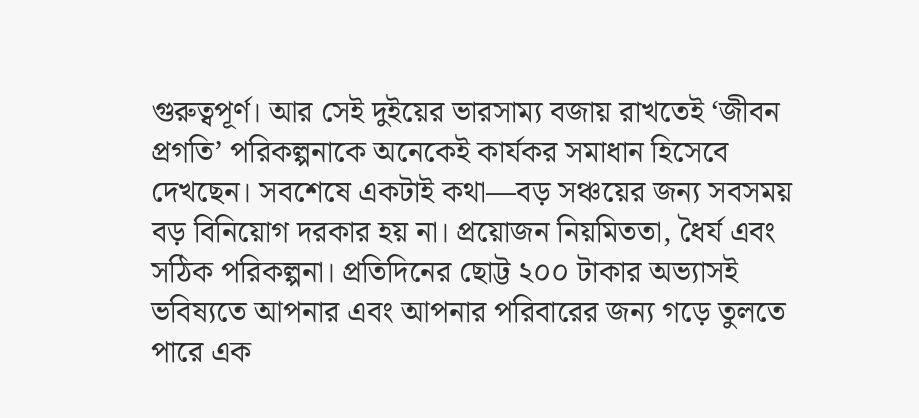গুরুত্বপূর্ণ। আর সেই দুইয়ের ভারসাম্য বজায় রাখতেই ‘জীবন প্রগতি’ পরিকল্পনাকে অনেকেই কার্যকর সমাধান হিসেবে দেখছেন। সবশেষে একটাই কথা—বড় সঞ্চয়ের জন্য সবসময় বড় বিনিয়োগ দরকার হয় না। প্রয়োজন নিয়মিততা, ধৈর্য এবং সঠিক পরিকল্পনা। প্রতিদিনের ছোট্ট ২০০ টাকার অভ্যাসই ভবিষ্যতে আপনার এবং আপনার পরিবারের জন্য গড়ে তুলতে পারে এক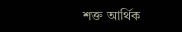শক্ত আর্থিক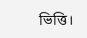ভিত্তি।